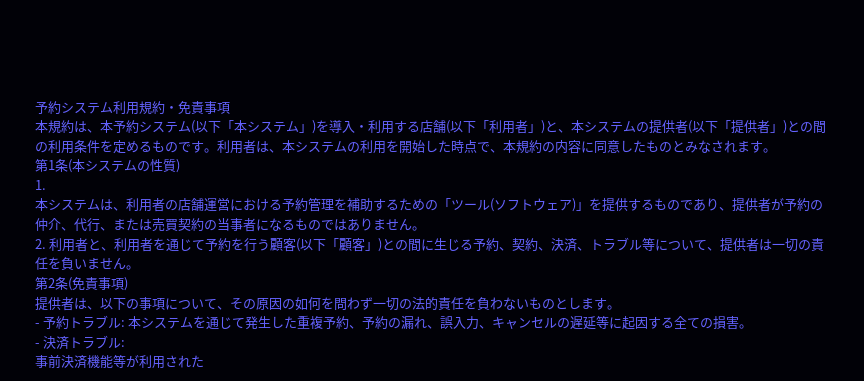予約システム利用規約・免責事項
本規約は、本予約システム(以下「本システム」)を導入・利用する店舗(以下「利用者」)と、本システムの提供者(以下「提供者」)との間の利用条件を定めるものです。利用者は、本システムの利用を開始した時点で、本規約の内容に同意したものとみなされます。
第1条(本システムの性質)
1.
本システムは、利用者の店舗運営における予約管理を補助するための「ツール(ソフトウェア)」を提供するものであり、提供者が予約の仲介、代行、または売買契約の当事者になるものではありません。
2. 利用者と、利用者を通じて予約を行う顧客(以下「顧客」)との間に生じる予約、契約、決済、トラブル等について、提供者は一切の責任を負いません。
第2条(免責事項)
提供者は、以下の事項について、その原因の如何を問わず一切の法的責任を負わないものとします。
- 予約トラブル: 本システムを通じて発生した重複予約、予約の漏れ、誤入力、キャンセルの遅延等に起因する全ての損害。
- 決済トラブル:
事前決済機能等が利用された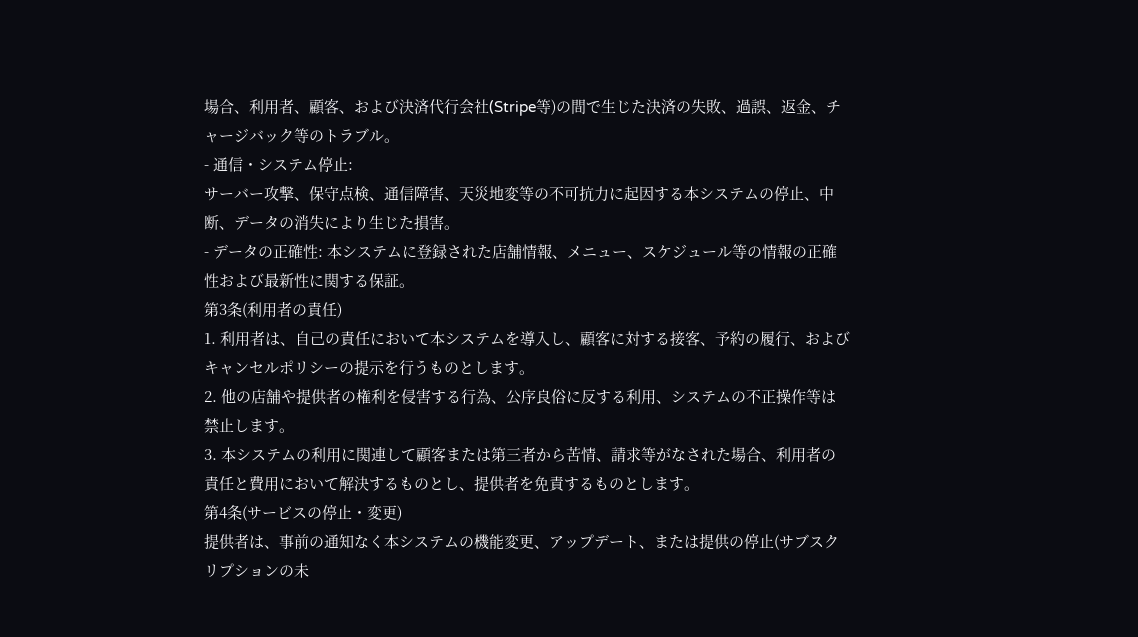場合、利用者、顧客、および決済代行会社(Stripe等)の間で生じた決済の失敗、過誤、返金、チャージバック等のトラブル。
- 通信・システム停止:
サーバー攻撃、保守点検、通信障害、天災地変等の不可抗力に起因する本システムの停止、中断、データの消失により生じた損害。
- データの正確性: 本システムに登録された店舗情報、メニュー、スケジュール等の情報の正確性および最新性に関する保証。
第3条(利用者の責任)
1. 利用者は、自己の責任において本システムを導入し、顧客に対する接客、予約の履行、およびキャンセルポリシーの提示を行うものとします。
2. 他の店舗や提供者の権利を侵害する行為、公序良俗に反する利用、システムの不正操作等は禁止します。
3. 本システムの利用に関連して顧客または第三者から苦情、請求等がなされた場合、利用者の責任と費用において解決するものとし、提供者を免責するものとします。
第4条(サービスの停止・変更)
提供者は、事前の通知なく本システムの機能変更、アップデート、または提供の停止(サブスクリプションの未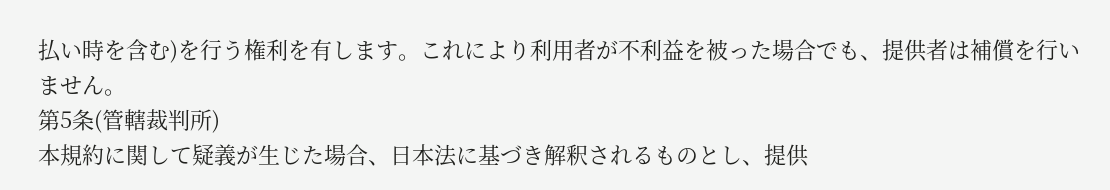払い時を含む)を行う権利を有します。これにより利用者が不利益を被った場合でも、提供者は補償を行いません。
第5条(管轄裁判所)
本規約に関して疑義が生じた場合、日本法に基づき解釈されるものとし、提供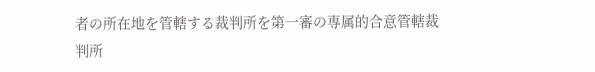者の所在地を管轄する裁判所を第一審の専属的合意管轄裁判所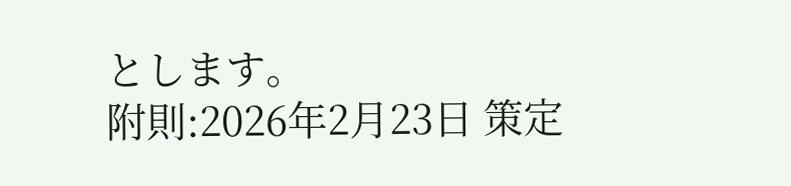とします。
附則:2026年2月23日 策定